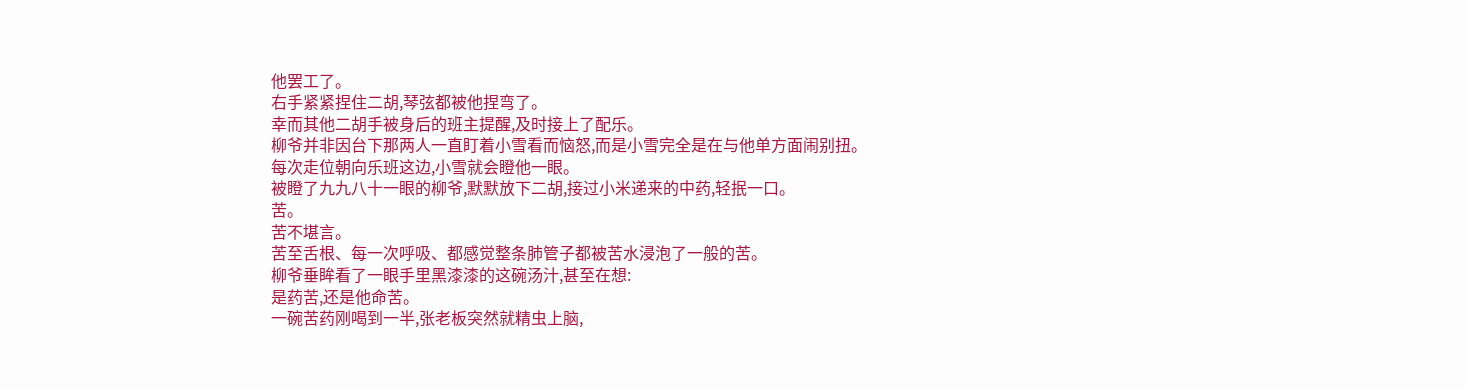他罢工了。
右手紧紧捏住二胡,琴弦都被他捏弯了。
幸而其他二胡手被身后的班主提醒,及时接上了配乐。
柳爷并非因台下那两人一直盯着小雪看而恼怒,而是小雪完全是在与他单方面闹别扭。
每次走位朝向乐班这边,小雪就会瞪他一眼。
被瞪了九九八十一眼的柳爷,默默放下二胡,接过小米递来的中药,轻抿一口。
苦。
苦不堪言。
苦至舌根、每一次呼吸、都感觉整条肺管子都被苦水浸泡了一般的苦。
柳爷垂眸看了一眼手里黑漆漆的这碗汤汁,甚至在想:
是药苦,还是他命苦。
一碗苦药刚喝到一半,张老板突然就精虫上脑,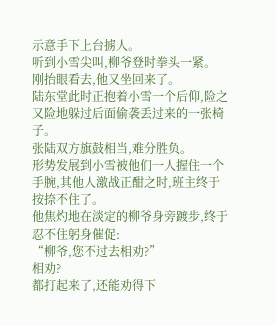示意手下上台掳人。
听到小雪尖叫,柳爷登时拳头一紧。
刚抬眼看去,他又坐回来了。
陆东堂此时正抱着小雪一个后仰,险之又险地躲过后面偷袭丢过来的一张椅子。
张陆双方旗鼓相当,难分胜负。
形势发展到小雪被他们一人握住一个手腕,其他人激战正酣之时,班主终于按捺不住了。
他焦灼地在淡定的柳爷身旁踱步,终于忍不住躬身催促:
“柳爷,您不过去相劝?”
相劝?
都打起来了,还能劝得下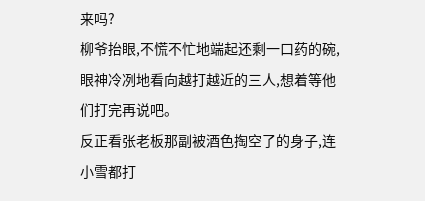来吗?
柳爷抬眼,不慌不忙地端起还剩一口药的碗,眼神冷冽地看向越打越近的三人,想着等他们打完再说吧。
反正看张老板那副被酒色掏空了的身子,连小雪都打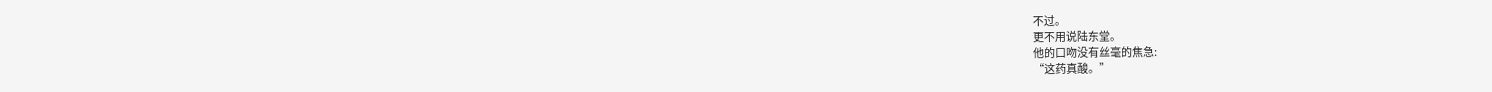不过。
更不用说陆东堂。
他的口吻没有丝毫的焦急:
“这药真酸。”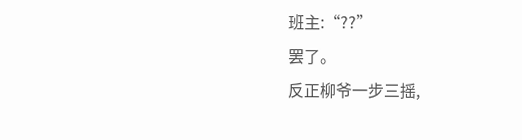班主:“??”
罢了。
反正柳爷一步三摇,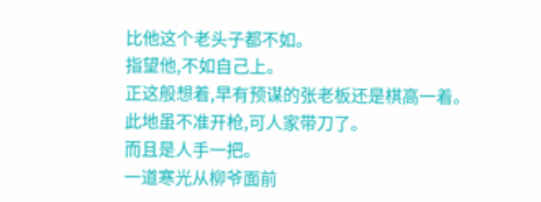比他这个老头子都不如。
指望他,不如自己上。
正这般想着,早有预谋的张老板还是棋高一着。
此地虽不准开枪,可人家带刀了。
而且是人手一把。
一道寒光从柳爷面前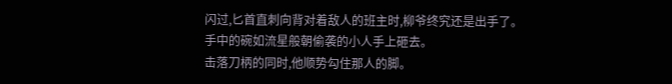闪过,匕首直刺向背对着敌人的班主时,柳爷终究还是出手了。
手中的碗如流星般朝偷袭的小人手上砸去。
击落刀柄的同时,他顺势勾住那人的脚。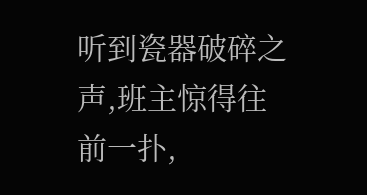听到瓷器破碎之声,班主惊得往前一扑,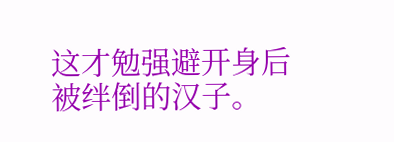这才勉强避开身后被绊倒的汉子。